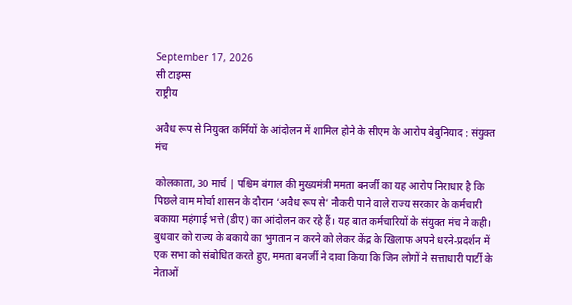September 17, 2026
सी टाइम्स
राष्ट्रीय

अवैध रूप से नियुक्त कर्मियों के आंदोलन में शामिल होने के सीएम के आरोप बेबुनियाद : संयुक्त मंच

कोलकाता, 30 मार्च | पश्चिम बंगाल की मुख्यमंत्री ममता बनर्जी का यह आरोप निराधार है कि पिछले वाम मोर्चा शासन के दौरान ‘अवैध रूप से’ नौकरी पाने वाले राज्य सरकार के कर्मचारी बकाया महंगाई भत्ते (डीए) का आंदोलन कर रहे हैं। यह बात कर्मचारियों के संयुक्त मंच ने कही। बुधवार को राज्य के बकाये का भुगतान न करने को लेकर केंद्र के खिलाफ अपने धरने-प्रदर्शन में एक सभा को संबोधित करते हुए, ममता बनर्जी ने दावा किया कि जिन लोगों ने सत्ताधारी पार्टी के नेताओं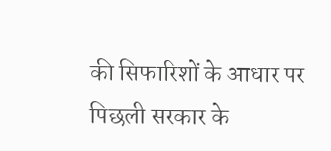की सिफारिशों के आधार पर पिछली सरकार के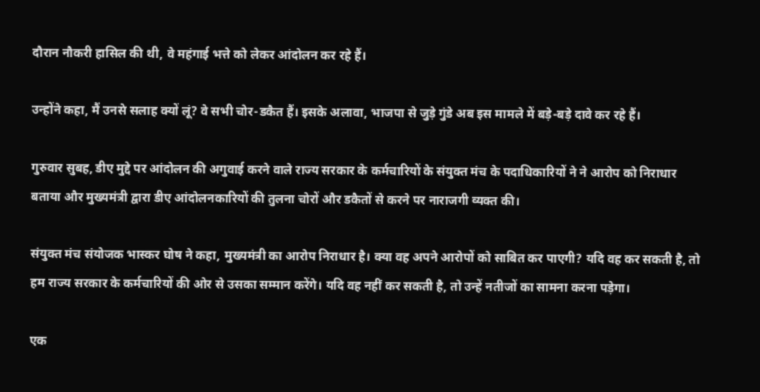दौरान नौकरी हासिल की थी, वे महंगाई भत्ते को लेकर आंदोलन कर रहे हैं।

उन्होंने कहा, मैं उनसे सलाह क्यों लूं? वे सभी चोर-डकैत हैं। इसके अलावा, भाजपा से जुड़े गुंडे अब इस मामले में बड़े-बड़े दावे कर रहे हैं।

गुरुवार सुबह, डीए मुद्दे पर आंदोलन की अगुवाई करने वाले राज्य सरकार के कर्मचारियों के संयुक्त मंच के पदाधिकारियों ने ने आरोप को निराधार बताया और मुख्यमंत्री द्वारा डीए आंदोलनकारियों की तुलना चोरों और डकैतों से करने पर नाराजगी व्यक्त की।

संयुक्त मंच संयोजक भास्कर घोष ने कहा, मुख्यमंत्री का आरोप निराधार है। क्या वह अपने आरोपों को साबित कर पाएगी? यदि वह कर सकती है, तो हम राज्य सरकार के कर्मचारियों की ओर से उसका सम्मान करेंगे। यदि वह नहीं कर सकती है, तो उन्हें नतीजों का सामना करना पड़ेगा।

एक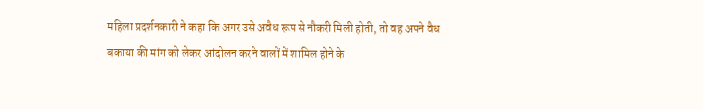महिला प्रदर्शनकारी ने कहा कि अगर उसे अवैध रूप से नौकरी मिली होती, तो वह अपने वैध बकाया की मांग को लेकर आंदोलन करने वालों में शामिल होने के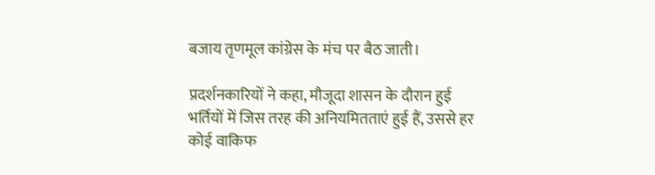बजाय तृणमूल कांग्रेस के मंच पर बैठ जाती।

प्रदर्शनकारियों ने कहा, मौजूदा शासन के दौरान हुई भर्तियों में जिस तरह की अनियमितताएं हुई हैं, उससे हर कोई वाकिफ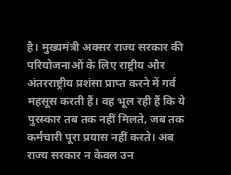है। मुख्यमंत्री अक्सर राज्य सरकार की परियोजनाओं के लिए राष्ट्रीय और अंतरराष्ट्रीय प्रशंसा प्राप्त करने में गर्व महसूस करती हैं। वह भूल रही हैं कि ये पुरस्कार तब तक नहीं मिलते, जब तक कर्मचारी पूरा प्रयास नहीं करते। अब राज्य सरकार न केवल उन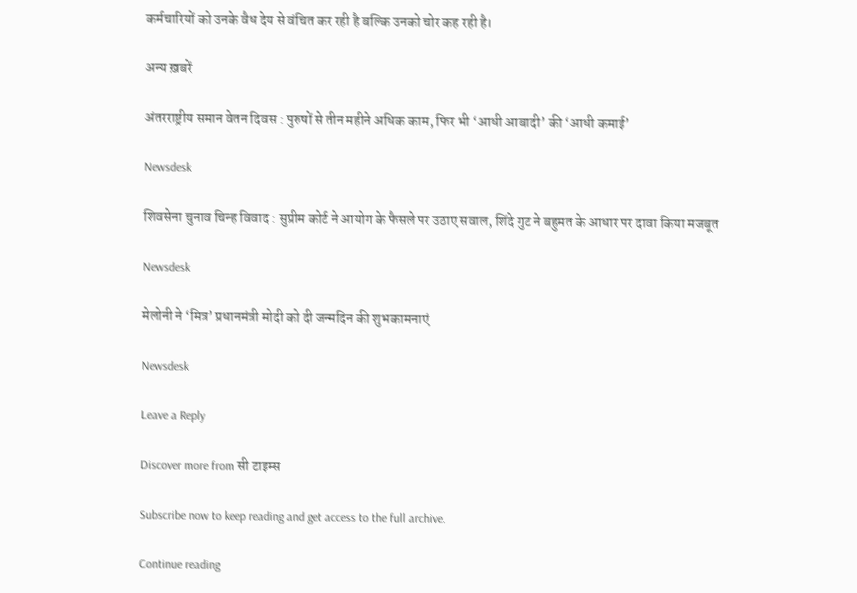कर्मचारियों को उनके वैध देय से वंचित कर रही है बल्कि उनको चोर कह रही है।

अन्य ख़बरें

अंतरराष्ट्रीय समान वेतन दिवस : पुरुषों से तीन महीने अधिक काम, फिर भी ‘आधी आबादी’ की ‘आधी कमाई’

Newsdesk

शिवसेना चुनाव चिन्ह विवाद : सुप्रीम कोर्ट ने आयोग के फैसले पर उठाए सवाल, शिंदे गुट ने बहुमत के आधार पर दावा किया मजबूत

Newsdesk

मेलोनी ने ‘मित्र’ प्रधानमंत्री मोदी को दी जन्मदिन की शुभकामनाएं

Newsdesk

Leave a Reply

Discover more from सी टाइम्स

Subscribe now to keep reading and get access to the full archive.

Continue reading